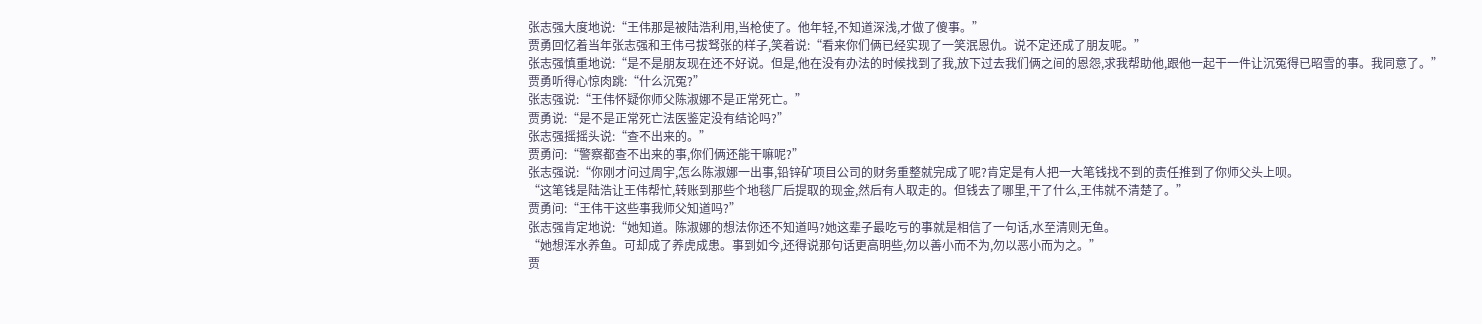张志强大度地说:“王伟那是被陆浩利用,当枪使了。他年轻,不知道深浅,才做了傻事。”
贾勇回忆着当年张志强和王伟弓拔驽张的样子,笑着说:“看来你们俩已经实现了一笑泯恩仇。说不定还成了朋友呢。”
张志强慎重地说:“是不是朋友现在还不好说。但是,他在没有办法的时候找到了我,放下过去我们俩之间的恩怨,求我帮助他,跟他一起干一件让沉冤得已昭雪的事。我同意了。”
贾勇听得心惊肉跳:“什么沉冤?”
张志强说:“王伟怀疑你师父陈淑娜不是正常死亡。”
贾勇说:“是不是正常死亡法医鉴定没有结论吗?”
张志强摇摇头说:“查不出来的。”
贾勇问:“警察都查不出来的事,你们俩还能干嘛呢?”
张志强说:“你刚才问过周宇,怎么陈淑娜一出事,铅锌矿项目公司的财务重整就完成了呢?肯定是有人把一大笔钱找不到的责任推到了你师父头上呗。
“这笔钱是陆浩让王伟帮忙,转账到那些个地毯厂后提取的现金,然后有人取走的。但钱去了哪里,干了什么,王伟就不清楚了。”
贾勇问:“王伟干这些事我师父知道吗?”
张志强肯定地说:“她知道。陈淑娜的想法你还不知道吗?她这辈子最吃亏的事就是相信了一句话,水至清则无鱼。
“她想浑水养鱼。可却成了养虎成患。事到如今,还得说那句话更高明些,勿以善小而不为,勿以恶小而为之。”
贾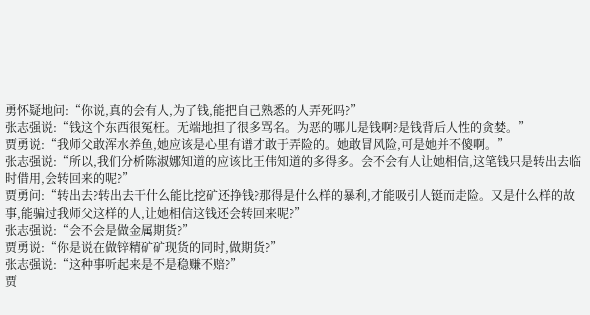勇怀疑地问:“你说,真的会有人,为了钱,能把自己熟悉的人弄死吗?”
张志强说:“钱这个东西很冤枉。无端地担了很多骂名。为恶的哪儿是钱啊?是钱背后人性的贪婪。”
贾勇说:“我师父敢浑水养鱼,她应该是心里有谱才敢于弄险的。她敢冒风险,可是她并不傻啊。”
张志强说:“所以,我们分析陈淑娜知道的应该比王伟知道的多得多。会不会有人让她相信,这笔钱只是转出去临时借用,会转回来的呢?”
贾勇问:“转出去?转出去干什么能比挖矿还挣钱?那得是什么样的暴利,才能吸引人铤而走险。又是什么样的故事,能骗过我师父这样的人,让她相信这钱还会转回来呢?”
张志强说:“会不会是做金属期货?”
贾勇说:“你是说在做锌精矿矿现货的同时,做期货?”
张志强说:“这种事听起来是不是稳赚不赔?”
贾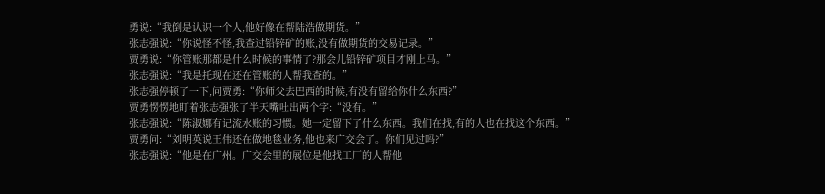勇说:“我倒是认识一个人,他好像在帮陆浩做期货。”
张志强说:“你说怪不怪,我查过铅锌矿的账,没有做期货的交易记录。”
贾勇说:“你管账那都是什么时候的事情了?那会儿铅锌矿项目才刚上马。”
张志强说:“我是托现在还在管账的人帮我查的。”
张志强停顿了一下,问贾勇:“你师父去巴西的时候,有没有留给你什么东西?”
贾勇愣愣地盯着张志强张了半天嘴吐出两个字:“没有。”
张志强说:“陈淑娜有记流水账的习惯。她一定留下了什么东西。我们在找,有的人也在找这个东西。”
贾勇问:“刘明英说王伟还在做地毯业务,他也来广交会了。你们见过吗?”
张志强说:“他是在广州。广交会里的展位是他找工厂的人帮他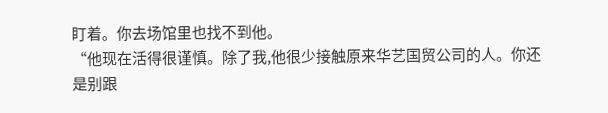盯着。你去场馆里也找不到他。
“他现在活得很谨慎。除了我,他很少接触原来华艺国贸公司的人。你还是别跟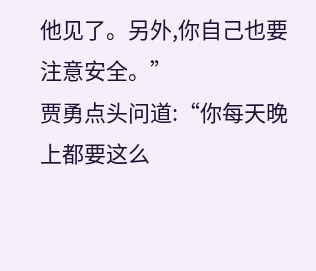他见了。另外,你自己也要注意安全。”
贾勇点头问道:“你每天晚上都要这么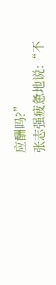应酬吗?”
张志强疲惫地说:“不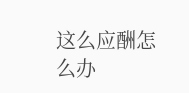这么应酬怎么办